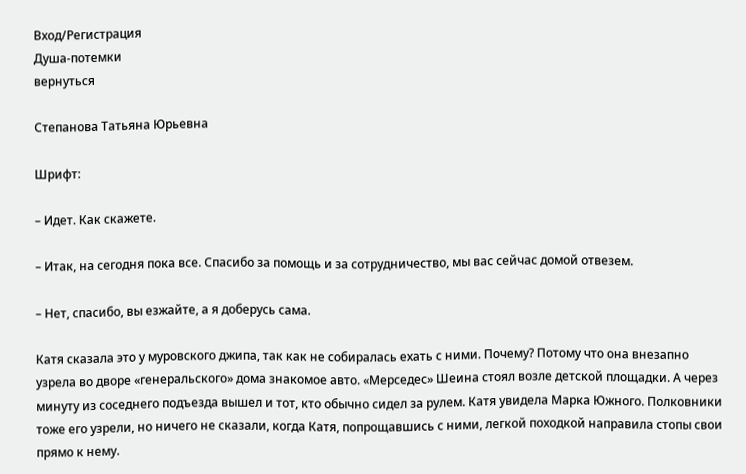Вход/Регистрация
Душа-потемки
вернуться

Степанова Татьяна Юрьевна

Шрифт:

– Идет. Как скажете.

– Итак, на сегодня пока все. Спасибо за помощь и за сотрудничество, мы вас сейчас домой отвезем.

– Нет, спасибо, вы езжайте, а я доберусь сама.

Катя сказала это у муровского джипа, так как не собиралась ехать с ними. Почему? Потому что она внезапно узрела во дворе «генеральского» дома знакомое авто. «Мерседес» Шеина стоял возле детской площадки. А через минуту из соседнего подъезда вышел и тот, кто обычно сидел за рулем. Катя увидела Марка Южного. Полковники тоже его узрели, но ничего не сказали, когда Катя, попрощавшись с ними, легкой походкой направила стопы свои прямо к нему.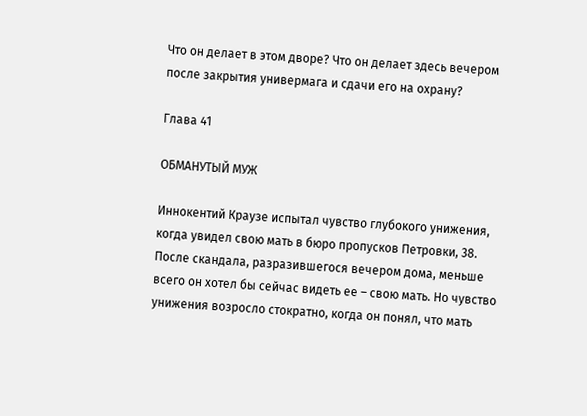Что он делает в этом дворе? Что он делает здесь вечером после закрытия универмага и сдачи его на охрану?

Глава 41

ОБМАНУТЫЙ МУЖ

Иннокентий Краузе испытал чувство глубокого унижения, когда увидел свою мать в бюро пропусков Петровки, 38. После скандала, разразившегося вечером дома, меньше всего он хотел бы сейчас видеть ее – свою мать. Но чувство унижения возросло стократно, когда он понял, что мать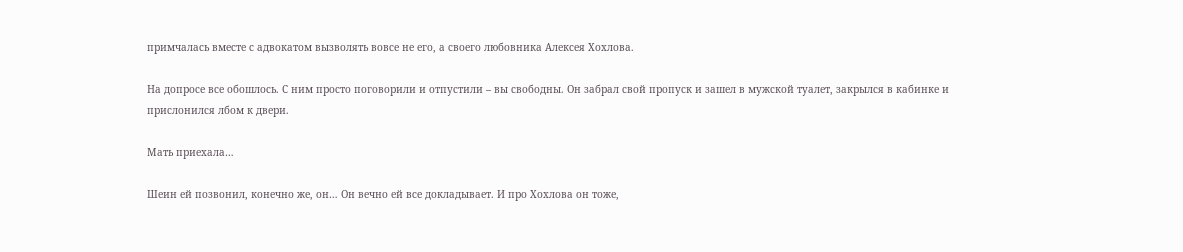примчалась вместе с адвокатом вызволять вовсе не его, а своего любовника Алексея Хохлова.

На допросе все обошлось. С ним просто поговорили и отпустили – вы свободны. Он забрал свой пропуск и зашел в мужской туалет, закрылся в кабинке и прислонился лбом к двери.

Мать приехала…

Шеин ей позвонил, конечно же, он… Он вечно ей все докладывает. И про Хохлова он тоже,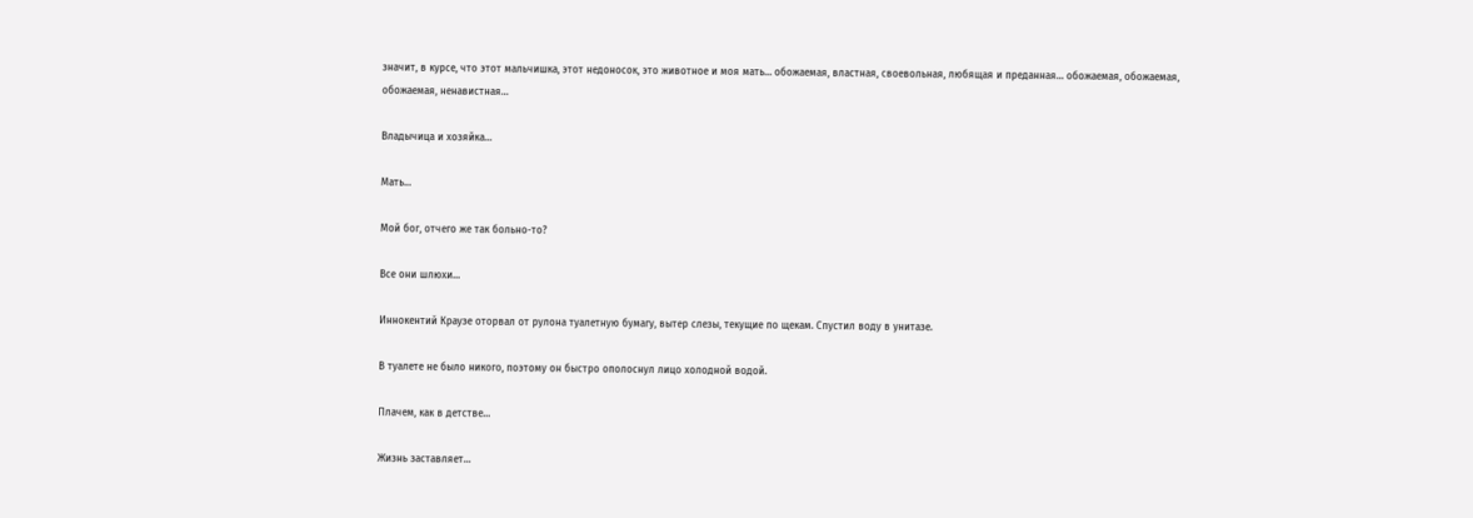значит, в курсе, что этот мальчишка, этот недоносок, это животное и моя мать… обожаемая, властная, своевольная, любящая и преданная… обожаемая, обожаемая, обожаемая, ненавистная…

Владычица и хозяйка…

Мать…

Мой бог, отчего же так больно-то?

Все они шлюхи…

Иннокентий Краузе оторвал от рулона туалетную бумагу, вытер слезы, текущие по щекам. Спустил воду в унитазе.

В туалете не было никого, поэтому он быстро ополоснул лицо холодной водой.

Плачем, как в детстве…

Жизнь заставляет…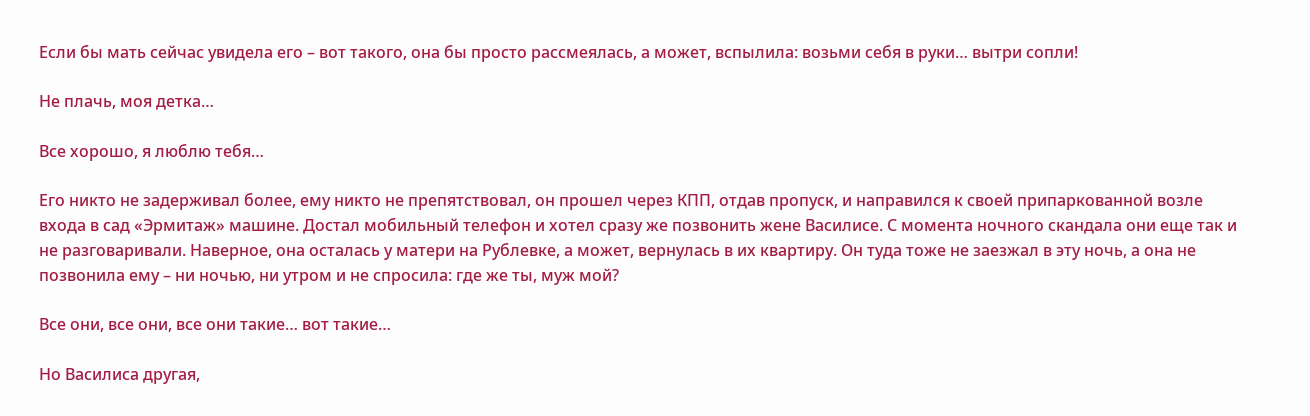Если бы мать сейчас увидела его – вот такого, она бы просто рассмеялась, а может, вспылила: возьми себя в руки… вытри сопли!

Не плачь, моя детка…

Все хорошо, я люблю тебя…

Его никто не задерживал более, ему никто не препятствовал, он прошел через КПП, отдав пропуск, и направился к своей припаркованной возле входа в сад «Эрмитаж» машине. Достал мобильный телефон и хотел сразу же позвонить жене Василисе. С момента ночного скандала они еще так и не разговаривали. Наверное, она осталась у матери на Рублевке, а может, вернулась в их квартиру. Он туда тоже не заезжал в эту ночь, а она не позвонила ему – ни ночью, ни утром и не спросила: где же ты, муж мой?

Все они, все они, все они такие… вот такие…

Но Василиса другая,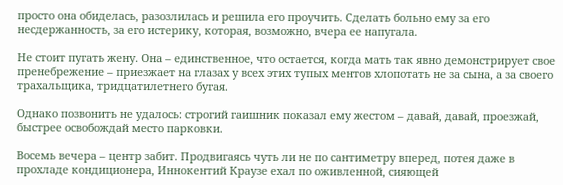просто она обиделась, разозлилась и решила его проучить. Сделать больно ему за его несдержанность, за его истерику, которая, возможно, вчера ее напугала.

Не стоит пугать жену. Она – единственное, что остается, когда мать так явно демонстрирует свое пренебрежение – приезжает на глазах у всех этих тупых ментов хлопотать не за сына, а за своего трахальщика, тридцатилетнего бугая.

Однако позвонить не удалось: строгий гаишник показал ему жестом – давай, давай, проезжай, быстрее освобождай место парковки.

Восемь вечера – центр забит. Продвигаясь чуть ли не по сантиметру вперед, потея даже в прохладе кондиционера, Иннокентий Краузе ехал по оживленной, сияющей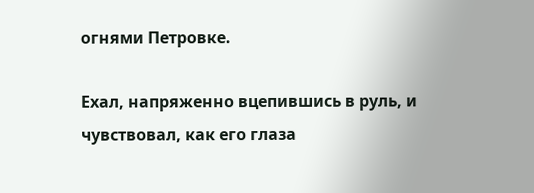огнями Петровке.

Ехал, напряженно вцепившись в руль, и чувствовал, как его глаза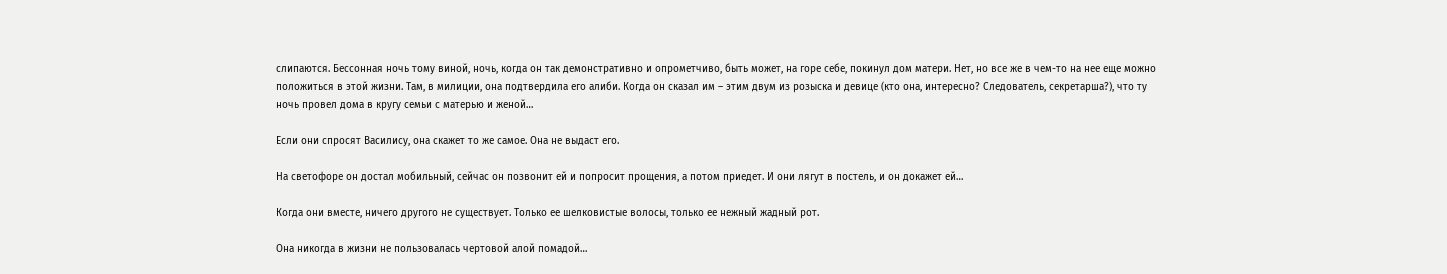слипаются. Бессонная ночь тому виной, ночь, когда он так демонстративно и опрометчиво, быть может, на горе себе, покинул дом матери. Нет, но все же в чем-то на нее еще можно положиться в этой жизни. Там, в милиции, она подтвердила его алиби. Когда он сказал им – этим двум из розыска и девице (кто она, интересно? Следователь, секретарша?), что ту ночь провел дома в кругу семьи с матерью и женой…

Если они спросят Василису, она скажет то же самое. Она не выдаст его.

На светофоре он достал мобильный, сейчас он позвонит ей и попросит прощения, а потом приедет. И они лягут в постель, и он докажет ей…

Когда они вместе, ничего другого не существует. Только ее шелковистые волосы, только ее нежный жадный рот.

Она никогда в жизни не пользовалась чертовой алой помадой…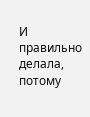И правильно делала, потому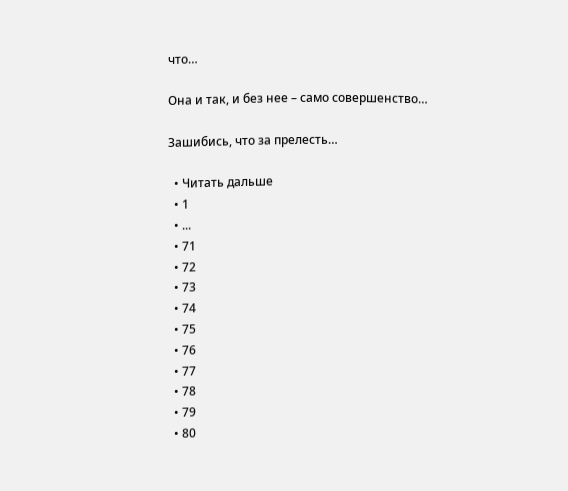что…

Она и так, и без нее – само совершенство…

Зашибись, что за прелесть…

  • Читать дальше
  • 1
  • ...
  • 71
  • 72
  • 73
  • 74
  • 75
  • 76
  • 77
  • 78
  • 79
  • 80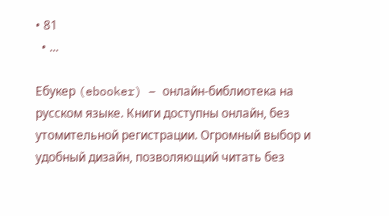• 81
  • ...

Ебукер (ebooker) – онлайн-библиотека на русском языке. Книги доступны онлайн, без утомительной регистрации. Огромный выбор и удобный дизайн, позволяющий читать без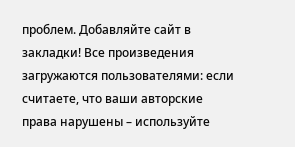проблем. Добавляйте сайт в закладки! Все произведения загружаются пользователями: если считаете, что ваши авторские права нарушены – используйте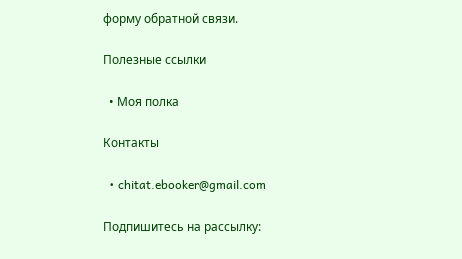форму обратной связи.

Полезные ссылки

  • Моя полка

Контакты

  • chitat.ebooker@gmail.com

Подпишитесь на рассылку: